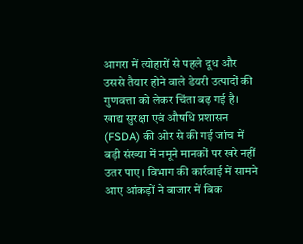आगरा में त्योहारों से पहले दूध और उससे तैयार होने वाले डेयरी उत्पादों की गुणवत्ता को लेकर चिंता बढ़ गई है। खाद्य सुरक्षा एवं औषधि प्रशासन (FSDA) की ओर से की गई जांच में बड़ी संख्या में नमूने मानकों पर खरे नहीं उतर पाए। विभाग की कार्रवाई में सामने आए आंकड़ों ने बाजार में बिक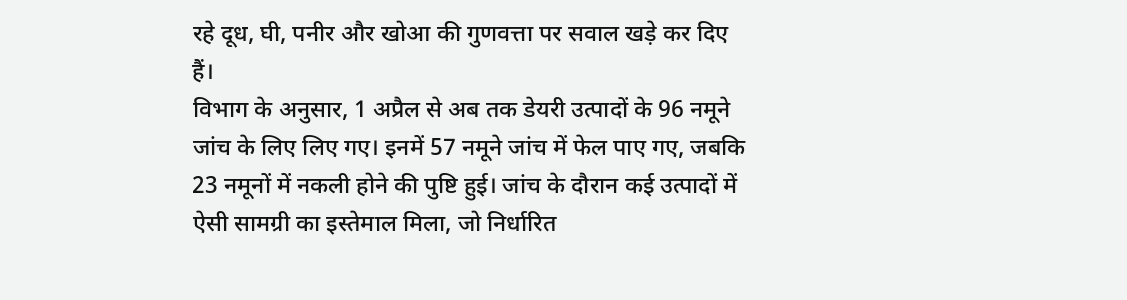रहे दूध, घी, पनीर और खोआ की गुणवत्ता पर सवाल खड़े कर दिए हैं।
विभाग के अनुसार, 1 अप्रैल से अब तक डेयरी उत्पादों के 96 नमूने जांच के लिए लिए गए। इनमें 57 नमूने जांच में फेल पाए गए, जबकि 23 नमूनों में नकली होने की पुष्टि हुई। जांच के दौरान कई उत्पादों में ऐसी सामग्री का इस्तेमाल मिला, जो निर्धारित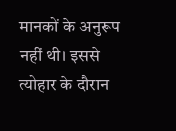मानकों के अनुरूप नहीं थी। इससे त्योहार के दौरान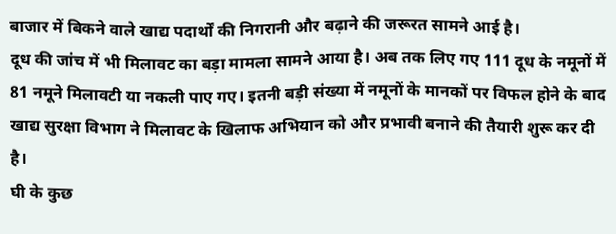बाजार में बिकने वाले खाद्य पदार्थों की निगरानी और बढ़ाने की जरूरत सामने आई है।
दूध की जांच में भी मिलावट का बड़ा मामला सामने आया है। अब तक लिए गए 111 दूध के नमूनों में 81 नमूने मिलावटी या नकली पाए गए। इतनी बड़ी संख्या में नमूनों के मानकों पर विफल होने के बाद खाद्य सुरक्षा विभाग ने मिलावट के खिलाफ अभियान को और प्रभावी बनाने की तैयारी शुरू कर दी है।
घी के कुछ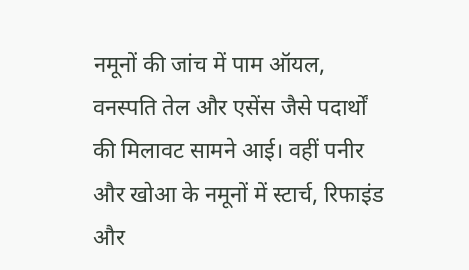नमूनों की जांच में पाम ऑयल, वनस्पति तेल और एसेंस जैसे पदार्थों की मिलावट सामने आई। वहीं पनीर और खोआ के नमूनों में स्टार्च, रिफाइंड और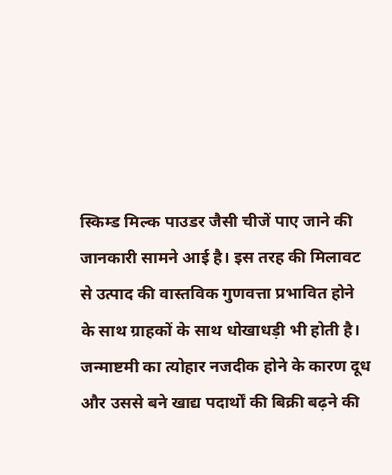स्किम्ड मिल्क पाउडर जैसी चीजें पाए जाने की जानकारी सामने आई है। इस तरह की मिलावट से उत्पाद की वास्तविक गुणवत्ता प्रभावित होने के साथ ग्राहकों के साथ धोखाधड़ी भी होती है।
जन्माष्टमी का त्योहार नजदीक होने के कारण दूध और उससे बने खाद्य पदार्थों की बिक्री बढ़ने की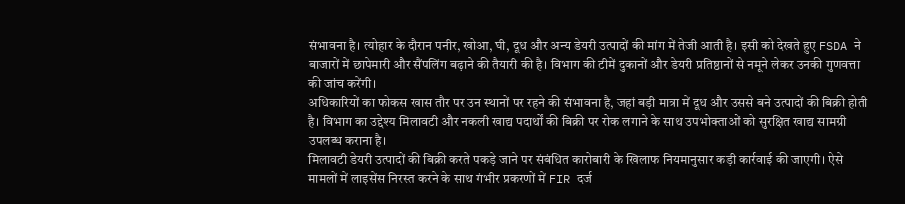संभावना है। त्योहार के दौरान पनीर, खोआ, घी, दूध और अन्य डेयरी उत्पादों की मांग में तेजी आती है। इसी को देखते हुए FSDA ने बाजारों में छापेमारी और सैंपलिंग बढ़ाने की तैयारी की है। विभाग की टीमें दुकानों और डेयरी प्रतिष्ठानों से नमूने लेकर उनकी गुणवत्ता की जांच करेंगी।
अधिकारियों का फोकस खास तौर पर उन स्थानों पर रहने की संभावना है, जहां बड़ी मात्रा में दूध और उससे बने उत्पादों की बिक्री होती है। विभाग का उद्देश्य मिलावटी और नकली खाद्य पदार्थों की बिक्री पर रोक लगाने के साथ उपभोक्ताओं को सुरक्षित खाद्य सामग्री उपलब्ध कराना है।
मिलावटी डेयरी उत्पादों की बिक्री करते पकड़े जाने पर संबंधित कारोबारी के खिलाफ नियमानुसार कड़ी कार्रवाई की जाएगी। ऐसे मामलों में लाइसेंस निरस्त करने के साथ गंभीर प्रकरणों में FIR दर्ज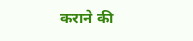कराने की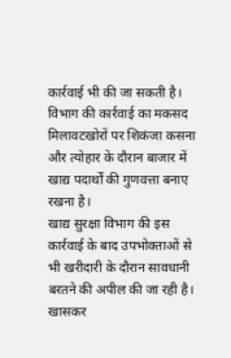कार्रवाई भी की जा सकती है। विभाग की कार्रवाई का मकसद मिलावटखोरों पर शिकंजा कसना और त्योहार के दौरान बाजार में खाद्य पदार्थों की गुणवत्ता बनाए रखना है।
खाद्य सुरक्षा विभाग की इस कार्रवाई के बाद उपभोक्ताओं से भी खरीदारी के दौरान सावधानी बरतने की अपील की जा रही है। खासकर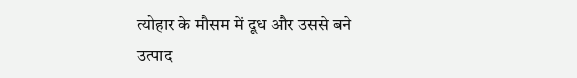त्योहार के मौसम में दूध और उससे बने उत्पाद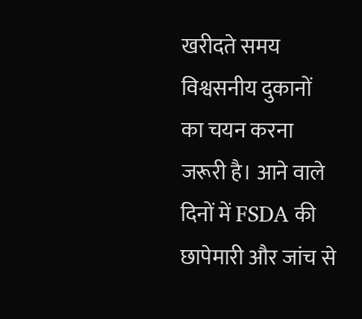खरीदते समय विश्वसनीय दुकानों का चयन करना जरूरी है। आने वाले दिनों में FSDA की छापेमारी और जांच से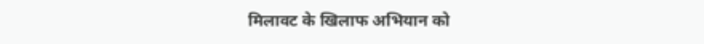मिलावट के खिलाफ अभियान को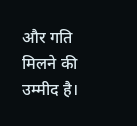और गति मिलने की उम्मीद है।